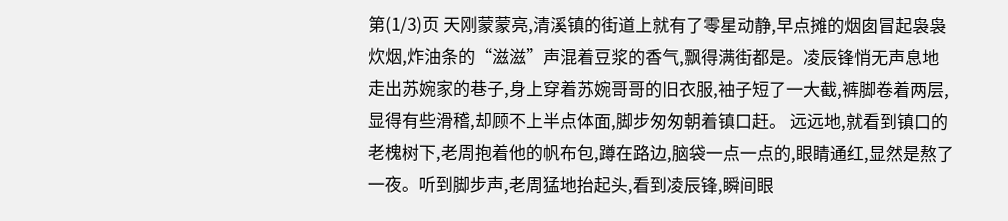第(1/3)页 天刚蒙蒙亮,清溪镇的街道上就有了零星动静,早点摊的烟囱冒起袅袅炊烟,炸油条的“滋滋”声混着豆浆的香气,飘得满街都是。凌辰锋悄无声息地走出苏婉家的巷子,身上穿着苏婉哥哥的旧衣服,袖子短了一大截,裤脚卷着两层,显得有些滑稽,却顾不上半点体面,脚步匆匆朝着镇口赶。 远远地,就看到镇口的老槐树下,老周抱着他的帆布包,蹲在路边,脑袋一点一点的,眼睛通红,显然是熬了一夜。听到脚步声,老周猛地抬起头,看到凌辰锋,瞬间眼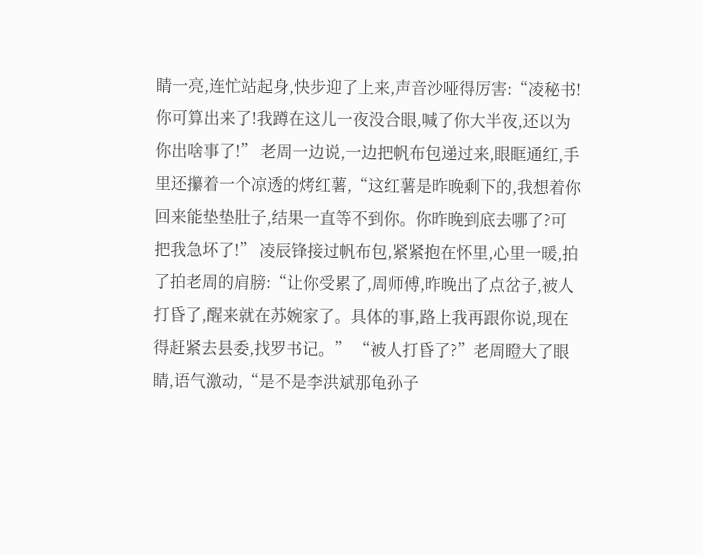睛一亮,连忙站起身,快步迎了上来,声音沙哑得厉害:“凌秘书!你可算出来了!我蹲在这儿一夜没合眼,喊了你大半夜,还以为你出啥事了!” 老周一边说,一边把帆布包递过来,眼眶通红,手里还攥着一个凉透的烤红薯,“这红薯是昨晚剩下的,我想着你回来能垫垫肚子,结果一直等不到你。你昨晚到底去哪了?可把我急坏了!” 凌辰锋接过帆布包,紧紧抱在怀里,心里一暖,拍了拍老周的肩膀:“让你受累了,周师傅,昨晚出了点岔子,被人打昏了,醒来就在苏婉家了。具体的事,路上我再跟你说,现在得赶紧去县委,找罗书记。” “被人打昏了?”老周瞪大了眼睛,语气激动,“是不是李洪斌那龟孙子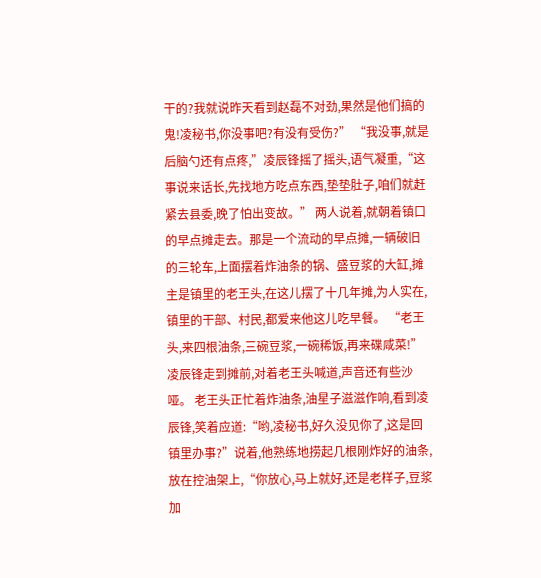干的?我就说昨天看到赵磊不对劲,果然是他们搞的鬼!凌秘书,你没事吧?有没有受伤?” “我没事,就是后脑勺还有点疼,”凌辰锋摇了摇头,语气凝重,“这事说来话长,先找地方吃点东西,垫垫肚子,咱们就赶紧去县委,晚了怕出变故。” 两人说着,就朝着镇口的早点摊走去。那是一个流动的早点摊,一辆破旧的三轮车,上面摆着炸油条的锅、盛豆浆的大缸,摊主是镇里的老王头,在这儿摆了十几年摊,为人实在,镇里的干部、村民,都爱来他这儿吃早餐。 “老王头,来四根油条,三碗豆浆,一碗稀饭,再来碟咸菜!”凌辰锋走到摊前,对着老王头喊道,声音还有些沙哑。 老王头正忙着炸油条,油星子滋滋作响,看到凌辰锋,笑着应道:“哟,凌秘书,好久没见你了,这是回镇里办事?”说着,他熟练地捞起几根刚炸好的油条,放在控油架上,“你放心,马上就好,还是老样子,豆浆加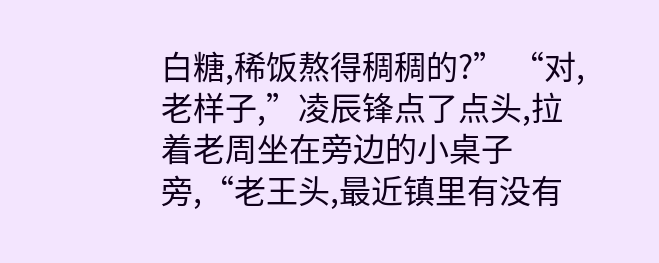白糖,稀饭熬得稠稠的?” “对,老样子,”凌辰锋点了点头,拉着老周坐在旁边的小桌子旁,“老王头,最近镇里有没有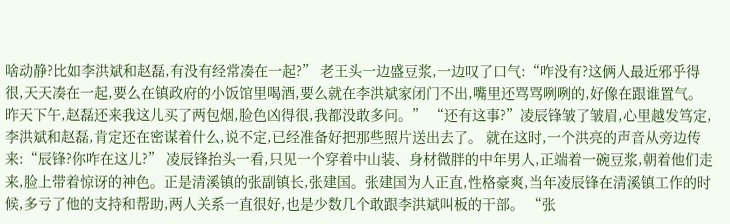啥动静?比如李洪斌和赵磊,有没有经常凑在一起?” 老王头一边盛豆浆,一边叹了口气:“咋没有?这俩人最近邪乎得很,天天凑在一起,要么在镇政府的小饭馆里喝酒,要么就在李洪斌家闭门不出,嘴里还骂骂咧咧的,好像在跟谁置气。昨天下午,赵磊还来我这儿买了两包烟,脸色凶得很,我都没敢多问。” “还有这事?”凌辰锋皱了皱眉,心里越发笃定,李洪斌和赵磊,肯定还在密谋着什么,说不定,已经准备好把那些照片送出去了。 就在这时,一个洪亮的声音从旁边传来:“辰锋?你咋在这儿?” 凌辰锋抬头一看,只见一个穿着中山装、身材微胖的中年男人,正端着一碗豆浆,朝着他们走来,脸上带着惊讶的神色。正是清溪镇的张副镇长,张建国。张建国为人正直,性格豪爽,当年凌辰锋在清溪镇工作的时候,多亏了他的支持和帮助,两人关系一直很好,也是少数几个敢跟李洪斌叫板的干部。 “张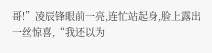哥!”凌辰锋眼前一亮,连忙站起身,脸上露出一丝惊喜,“我还以为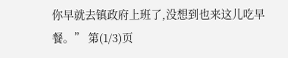你早就去镇政府上班了,没想到也来这儿吃早餐。” 第(1/3)页